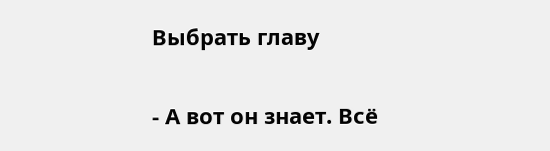Выбрать главу

- А вот он знает. Всё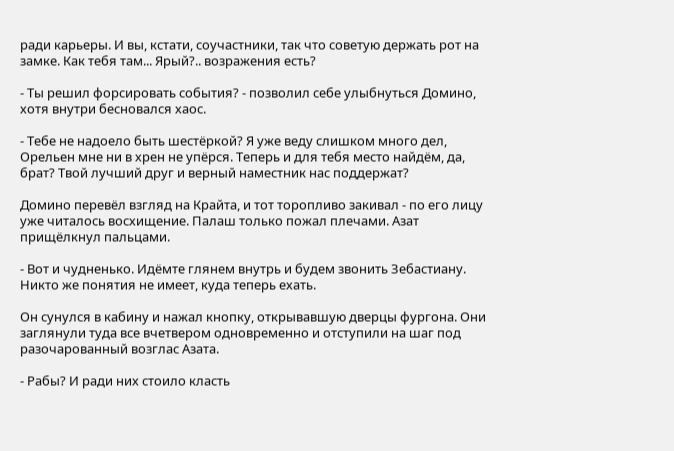ради карьеры. И вы, кстати, соучастники, так что советую держать рот на замке. Как тебя там... Ярый?.. возражения есть?

- Ты решил форсировать события? - позволил себе улыбнуться Домино, хотя внутри бесновался хаос.

- Тебе не надоело быть шестёркой? Я уже веду слишком много дел, Орельен мне ни в хрен не упёрся. Теперь и для тебя место найдём, да, брат? Твой лучший друг и верный наместник нас поддержат?

Домино перевёл взгляд на Крайта, и тот торопливо закивал - по его лицу уже читалось восхищение. Палаш только пожал плечами. Азат прищёлкнул пальцами.

- Вот и чудненько. Идёмте глянем внутрь и будем звонить Зебастиану. Никто же понятия не имеет, куда теперь ехать.

Он сунулся в кабину и нажал кнопку, открывавшую дверцы фургона. Они заглянули туда все вчетвером одновременно и отступили на шаг под разочарованный возглас Азата.

- Рабы? И ради них стоило класть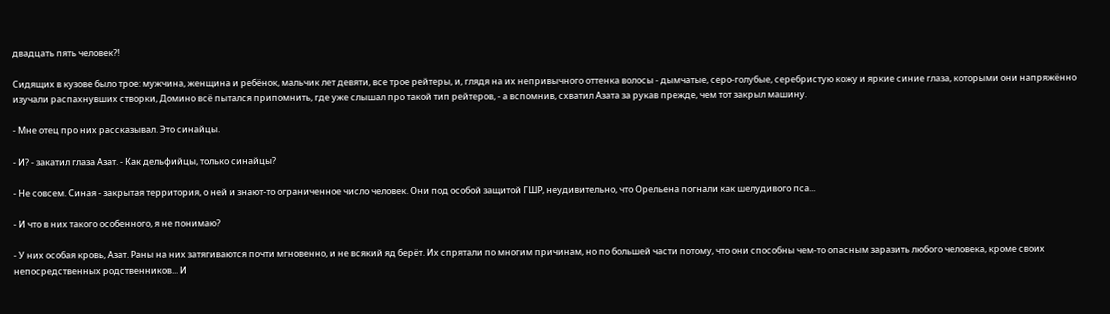двадцать пять человек?!

Сидящих в кузове было трое: мужчина, женщина и ребёнок, мальчик лет девяти, все трое рейтеры, и, глядя на их непривычного оттенка волосы - дымчатые, серо-голубые, серебристую кожу и яркие синие глаза, которыми они напряжённо изучали распахнувших створки, Домино всё пытался припомнить, где уже слышал про такой тип рейтеров, - а вспомнив, схватил Азата за рукав прежде, чем тот закрыл машину.

- Мне отец про них рассказывал. Это синайцы.

- И? - закатил глаза Азат. - Как дельфийцы, только синайцы?

- Не совсем. Синая - закрытая территория, о ней и знают-то ограниченное число человек. Они под особой защитой ГШР, неудивительно, что Орельена погнали как шелудивого пса...

- И что в них такого особенного, я не понимаю?

- У них особая кровь, Азат. Раны на них затягиваются почти мгновенно, и не всякий яд берёт. Их спрятали по многим причинам, но по большей части потому, что они способны чем-то опасным заразить любого человека, кроме своих непосредственных родственников... И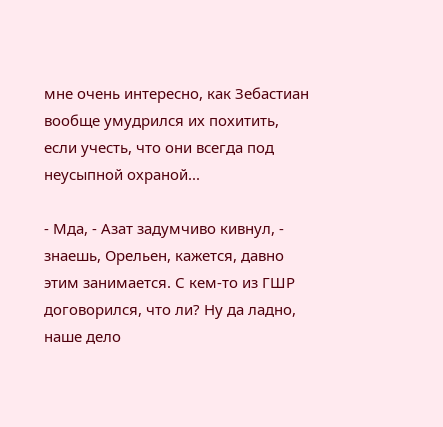мне очень интересно, как Зебастиан вообще умудрился их похитить, если учесть, что они всегда под неусыпной охраной...

- Мда, - Азат задумчиво кивнул, - знаешь, Орельен, кажется, давно этим занимается. С кем-то из ГШР договорился, что ли? Ну да ладно, наше дело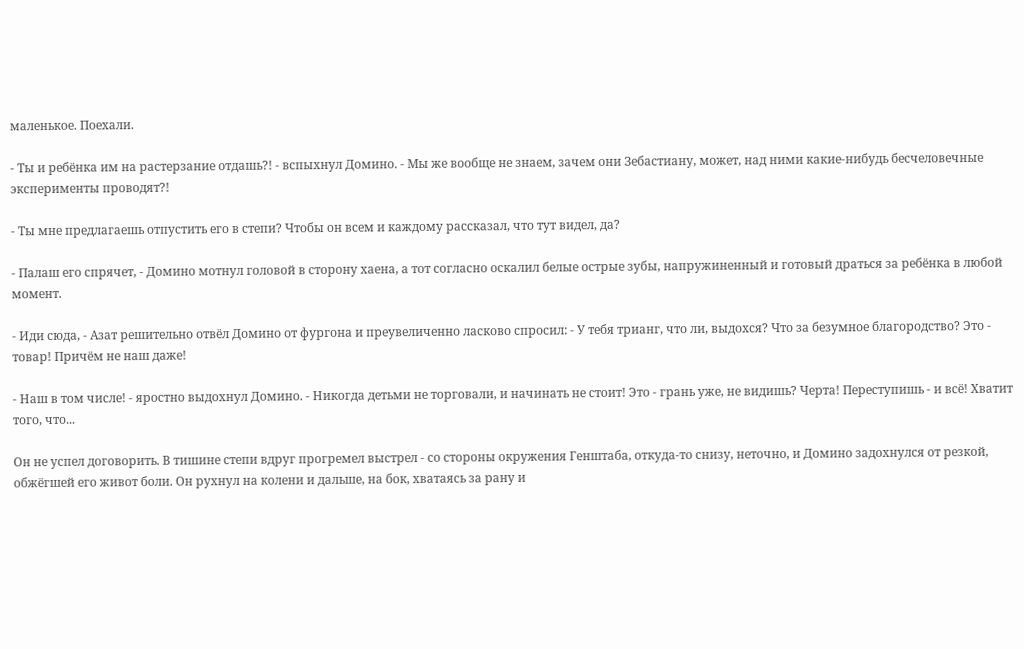маленькое. Поехали.

- Ты и ребёнка им на растерзание отдашь?! - вспыхнул Домино. - Мы же вообще не знаем, зачем они Зебастиану, может, над ними какие-нибудь бесчеловечные эксперименты проводят?!

- Ты мне предлагаешь отпустить его в степи? Чтобы он всем и каждому рассказал, что тут видел, да?

- Палаш его спрячет, - Домино мотнул головой в сторону хаена, а тот согласно оскалил белые острые зубы, напружиненный и готовый драться за ребёнка в любой момент.

- Иди сюда, - Азат решительно отвёл Домино от фургона и преувеличенно ласково спросил: - У тебя трианг, что ли, выдохся? Что за безумное благородство? Это - товар! Причём не наш даже!

- Наш в том числе! - яростно выдохнул Домино. - Никогда детьми не торговали, и начинать не стоит! Это - грань уже, не видишь? Черта! Переступишь - и всё! Хватит того, что...

Он не успел договорить. В тишине степи вдруг прогремел выстрел - со стороны окружения Генштаба, откуда-то снизу, неточно, и Домино задохнулся от резкой, обжёгшей его живот боли. Он рухнул на колени и дальше, на бок, хватаясь за рану и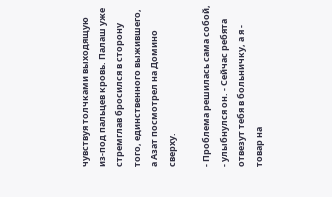чувствуя толчками выходящую из-под пальцев кровь. Палаш уже стремглав бросился в сторону того, единственного выжившего, а Азат посмотрел на Домино сверху.

- Проблема решилась сама собой, - улыбнулся он. - Сейчас ребята отвезут тебя в больничку, а я - товар на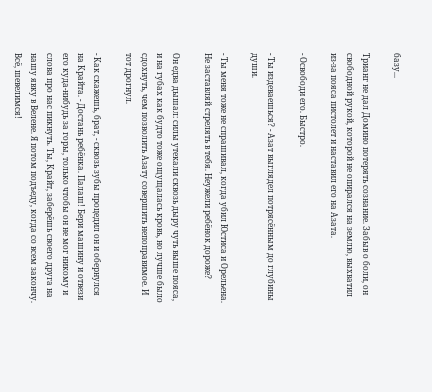базу...

Трианг не дал Домино потерять сознание. Забыв о боли, он свободной рукой, которой не опирался на землю, выхватил из-за пояса пистолет и наставил его на Азата.

- Освободи его. Быстро.

- Ты издеваешься? - Азат выглядел потрясённым до глубины души.

- Ты меня тоже не спрашивал, когда убил Юстиса и Орельена. Не заставляй стрелять в тебя. Неужели ребёнок дороже?

Он едва дышал: силы утекали сквозь дыру чуть выше пояса, и на губах как будто тоже ощущалась кровь, но лучше было сдохнуть, чем позволить Азату совершить непоправимое. И тот дрогнул.

- Как скажешь, брат, - сквозь зубы процедил он и обернулся на Крайта. - Достань ребёнка. Палаш! Бери машину и отвези его куда-нибудь за горы, только чтобы он не мог никому и слова про нас пикнуть. Ты, Крайт, заберёшь своего друга на нашу явку в Велене. Я потом подъеду, когда со всем закончу. Всё, шевелимся!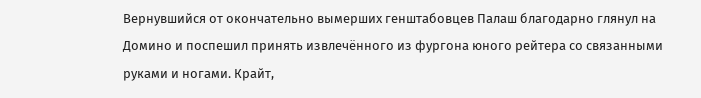Вернувшийся от окончательно вымерших генштабовцев Палаш благодарно глянул на Домино и поспешил принять извлечённого из фургона юного рейтера со связанными руками и ногами. Крайт,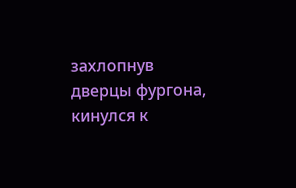захлопнув дверцы фургона, кинулся к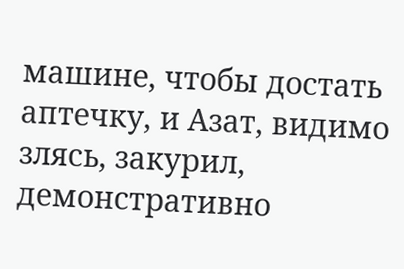машине, чтобы достать аптечку, и Азат, видимо злясь, закурил, демонстративно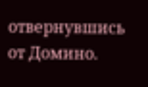отвернувшись от Домино.